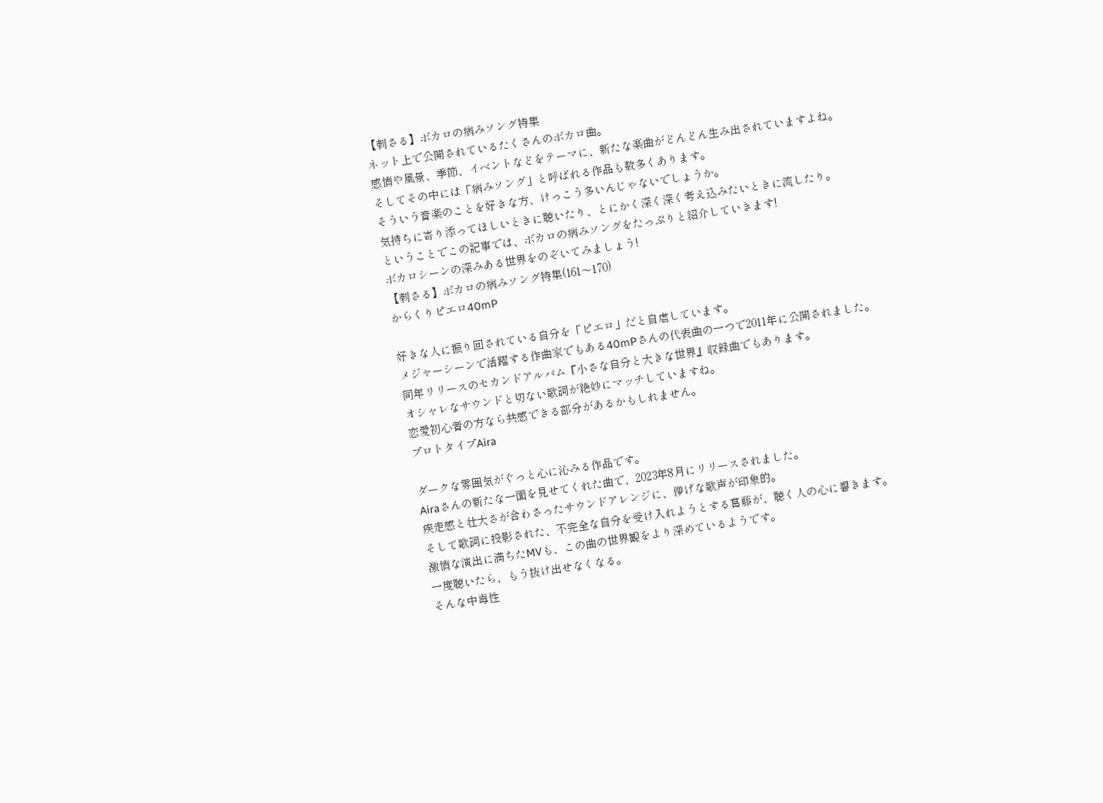【刺さる】ボカロの病みソング特集
ネット上で公開されているたくさんのボカロ曲。
感情や風景、季節、イベントなどをテーマに、新たな楽曲がどんどん生み出されていますよね。
そしてその中には「病みソング」と呼ばれる作品も数多くあります。
そういう音楽のことを好きな方、けっこう多いんじゃないでしょうか。
気持ちに寄り添ってほしいときに聴いたり、とにかく深く深く考え込みたいときに流したり。
ということでこの記事では、ボカロの病みソングをたっぷりと紹介していきます!
ボカロシーンの深みある世界をのぞいてみましょう!
【刺さる】ボカロの病みソング特集(161〜170)
からくりピエロ40mP

好きな人に振り回されている自分を「ピエロ」だと自虐しています。
メジャーシーンで活躍する作曲家でもある40mPさんの代表曲の一つで2011年に公開されました。
同年リリースのセカンドアルバム『小さな自分と大きな世界』収録曲でもあります。
オシャレなサウンドと切ない歌詞が絶妙にマッチしていますね。
恋愛初心者の方なら共感できる部分があるかもしれません。
プロトタイプAira

ダークな雰囲気がぐっと心に沁みる作品です。
Airaさんの新たな一面を見せてくれた曲で、2023年8月にリリースされました。
疾走感と壮大さが合わさったサウンドアレンジに、儚げな歌声が印象的。
そして歌詞に投影された、不完全な自分を受け入れようとする葛藤が、聴く人の心に響きます。
激情な演出に満ちたMVも、この曲の世界観をより深めているようです。
一度聴いたら、もう抜け出せなくなる。
そんな中毒性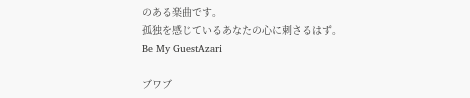のある楽曲です。
孤独を感じているあなたの心に刺さるはず。
Be My GuestAzari

ブワブ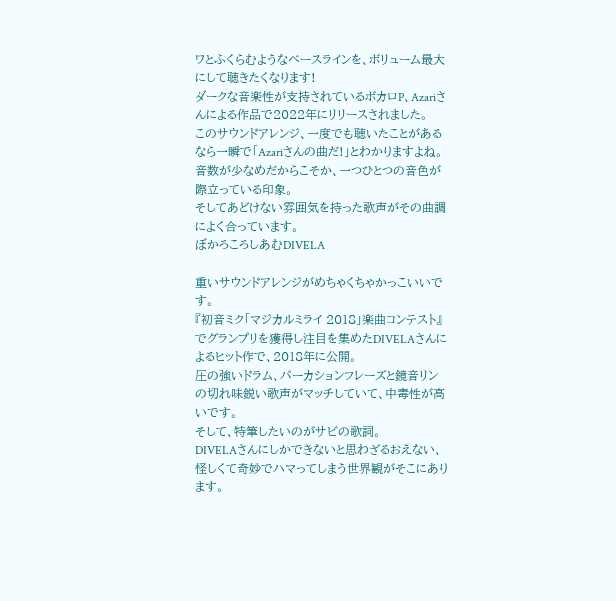ワとふくらむようなベースラインを、ボリューム最大にして聴きたくなります!
ダークな音楽性が支持されているボカロP、Azariさんによる作品で2022年にリリースされました。
このサウンドアレンジ、一度でも聴いたことがあるなら一瞬で「Azariさんの曲だ!」とわかりますよね。
音数が少なめだからこそか、一つひとつの音色が際立っている印象。
そしてあどけない雰囲気を持った歌声がその曲調によく合っています。
ぼかろころしあむDIVELA

重いサウンドアレンジがめちゃくちゃかっこいいです。
『初音ミク「マジカルミライ 2018」楽曲コンテスト』でグランプリを獲得し注目を集めたDIVELAさんによるヒット作で、2018年に公開。
圧の強いドラム、パーカションフレーズと鏡音リンの切れ味鋭い歌声がマッチしていて、中毒性が高いです。
そして、特筆したいのがサビの歌詞。
DIVELAさんにしかできないと思わざるおえない、怪しくて奇妙でハマってしまう世界観がそこにあります。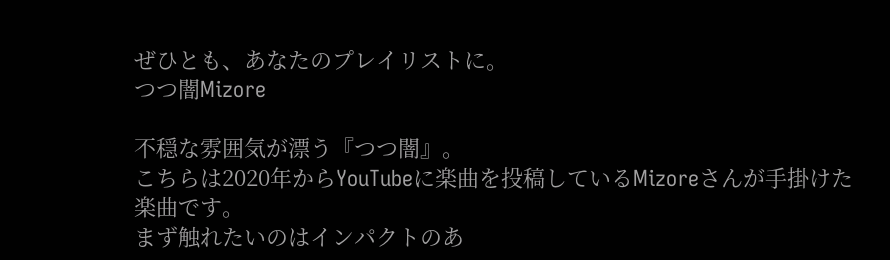ぜひとも、あなたのプレイリストに。
つつ闇Mizore

不穏な雰囲気が漂う『つつ闇』。
こちらは2020年からYouTubeに楽曲を投稿しているMizoreさんが手掛けた楽曲です。
まず触れたいのはインパクトのあ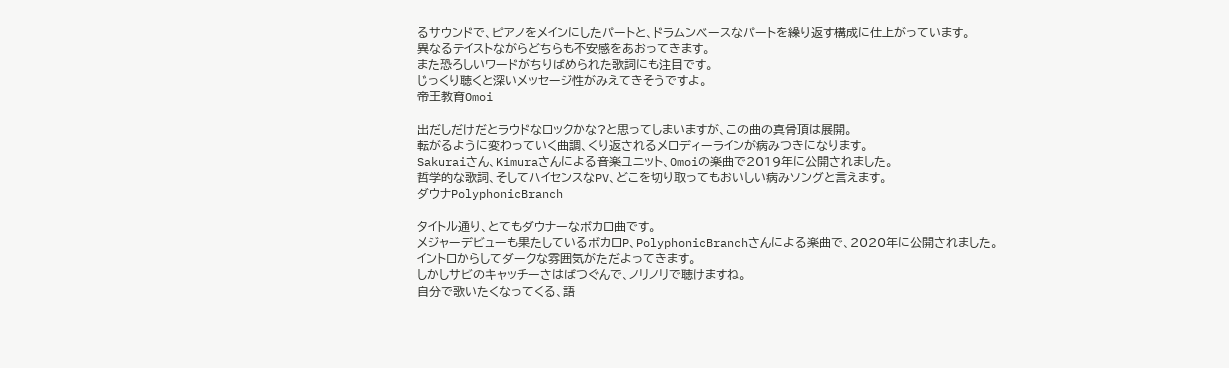るサウンドで、ピアノをメインにしたパートと、ドラムンベースなパートを繰り返す構成に仕上がっています。
異なるテイストながらどちらも不安感をあおってきます。
また恐ろしいワードがちりばめられた歌詞にも注目です。
じっくり聴くと深いメッセージ性がみえてきそうですよ。
帝王教育Omoi

出だしだけだとラウドなロックかな?と思ってしまいますが、この曲の真骨頂は展開。
転がるように変わっていく曲調、くり返されるメロディーラインが病みつきになります。
Sakuraiさん、Kimuraさんによる音楽ユニット、Omoiの楽曲で2019年に公開されました。
哲学的な歌詞、そしてハイセンスなPV、どこを切り取ってもおいしい病みソングと言えます。
ダウナPolyphonicBranch

タイトル通り、とてもダウナーなボカロ曲です。
メジャーデビューも果たしているボカロP、PolyphonicBranchさんによる楽曲で、2020年に公開されました。
イントロからしてダークな雰囲気がただよってきます。
しかしサビのキャッチーさはばつぐんで、ノリノリで聴けますね。
自分で歌いたくなってくる、語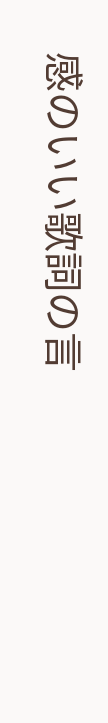感のいい歌詞の言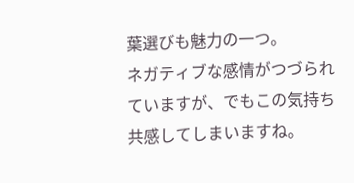葉選びも魅力の一つ。
ネガティブな感情がつづられていますが、でもこの気持ち共感してしまいますね。